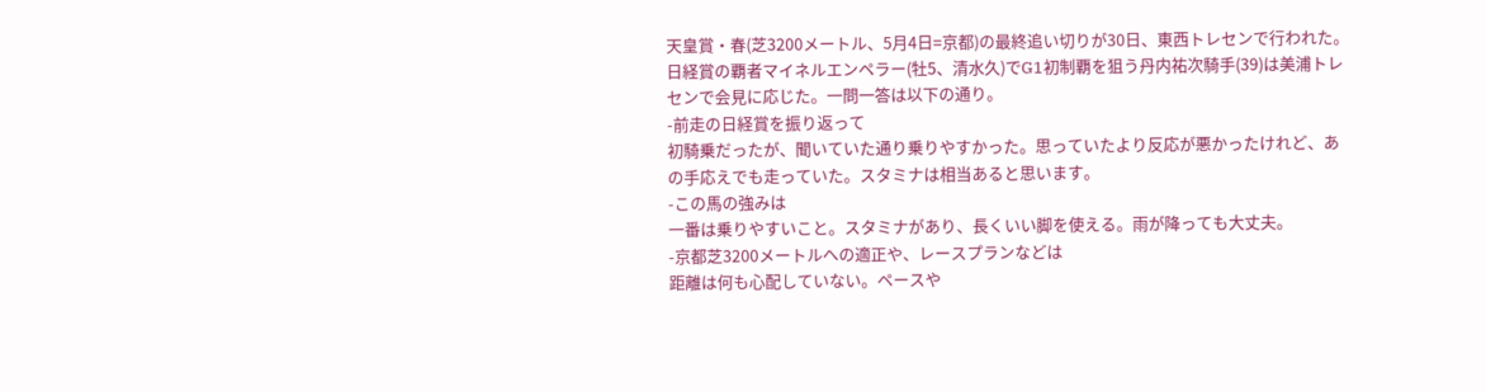天皇賞・春(芝3200メートル、5月4日=京都)の最終追い切りが30日、東西トレセンで行われた。
日経賞の覇者マイネルエンペラー(牡5、清水久)でG1初制覇を狙う丹内祐次騎手(39)は美浦トレセンで会見に応じた。一問一答は以下の通り。
-前走の日経賞を振り返って
初騎乗だったが、聞いていた通り乗りやすかった。思っていたより反応が悪かったけれど、あの手応えでも走っていた。スタミナは相当あると思います。
-この馬の強みは
一番は乗りやすいこと。スタミナがあり、長くいい脚を使える。雨が降っても大丈夫。
-京都芝3200メートルへの適正や、レースプランなどは
距離は何も心配していない。ペースや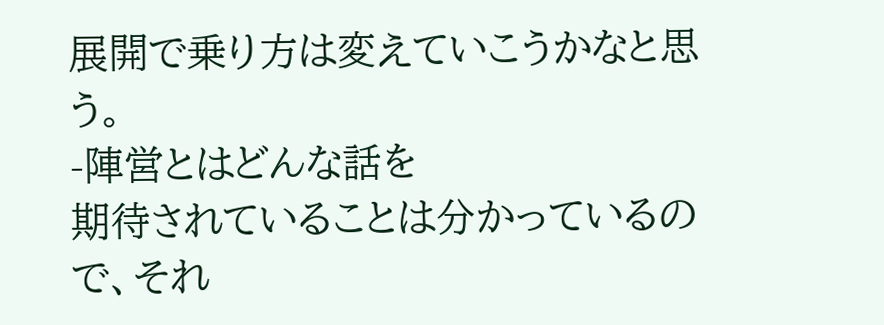展開で乗り方は変えていこうかなと思う。
-陣営とはどんな話を
期待されていることは分かっているので、それ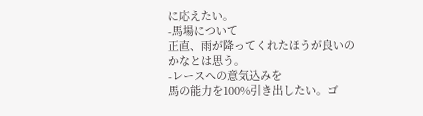に応えたい。
-馬場について
正直、雨が降ってくれたほうが良いのかなとは思う。
-レースへの意気込みを
馬の能力を100%引き出したい。ゴ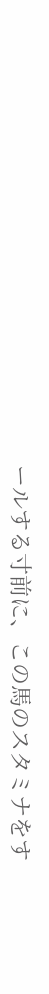ールする寸前に、この馬のスタミナをす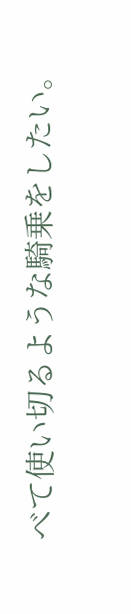べて使い切るような騎乗をしたい。